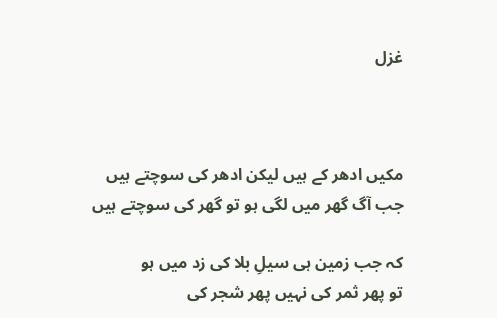غزل



مکیں ادھر کے ہیں لیکن ادھر کی سوچتے ہیں
جب آگ گھر میں لگی ہو تو گھر کی سوچتے ہیں

کہ جب زمین ہی سیلِ بلا کی زد میں ہو
تو پھر ثمر کی نہیں پھر شجر کی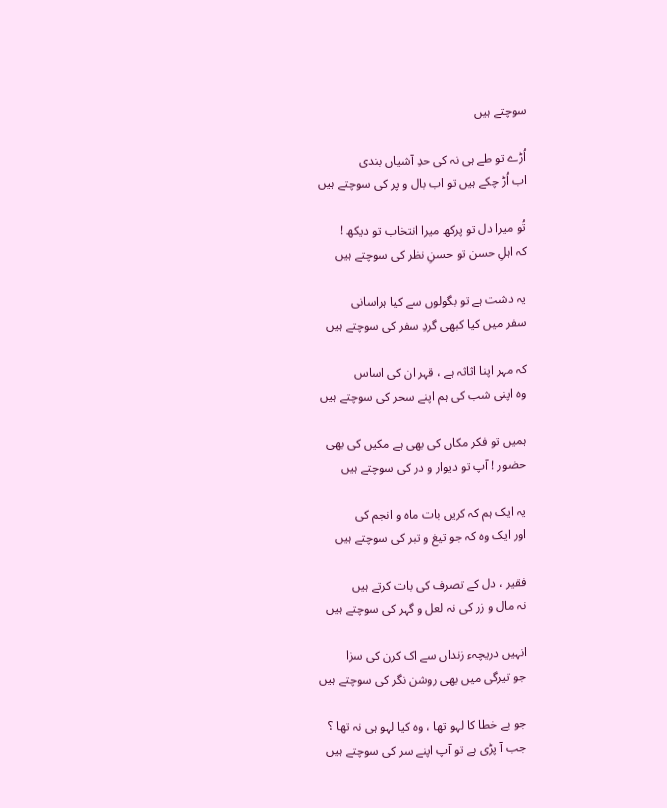سوچتے ہیں

اُڑے تو طے ہی نہ کی حدِ آشیاں بندی
اب اُڑ چکے ہیں تو اب بال و پر کی سوچتے ہیں

تُو میرا دل تو پرکھ میرا انتخاب تو دیکھ !
کہ اہلِ حسن تو حسنِ نظر کی سوچتے ہیں

یہ دشت ہے تو بگولوں سے کیا ہراسانی
سفر میں کیا کبھی گردِ سفر کی سوچتے ہیں

کہ مہر اپنا اثاثہ ہے ، قہر ان کی اساس
وہ اپنی شب کی ہم اپنے سحر کی سوچتے ہیں

ہمیں تو فکر مکاں کی بھی ہے مکیں کی بھی
حضور ! آپ تو دیوار و در کی سوچتے ہیں

یہ ایک ہم کہ کریں بات ماہ و انجم کی
اور ایک وہ کہ جو تیغ و تبر کی سوچتے ہیں

فقیر ، دل کے تصرف کی بات کرتے ہیں
نہ مال و زر کی نہ لعل و گہر کی سوچتے ہیں

انہیں دریچہء زنداں سے اک کرن کی سزا
جو تیرگی میں بھی روشن نگر کی سوچتے ہیں

جو بے خطا کا لہو تھا ، وہ کیا لہو ہی نہ تھا ؟
جب آ پڑی ہے تو آپ اپنے سر کی سوچتے ہیں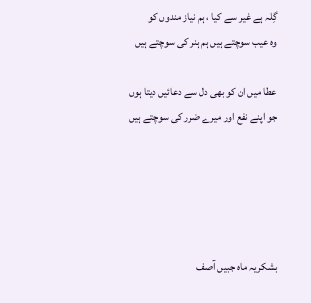گِلہ ہے غیر سے کیا ، ہم نیاز مندوں کو
وہ عیب سوچتے ہیں ہم ہنر کی سوچتے ہیں

عطا میں ان کو بھی دل سے دعائیں دیتا ہوں
جو اپنے نفع اور میرے ضرر کی سوچتے ہیں





بشکریہ ماہ جبیں آصف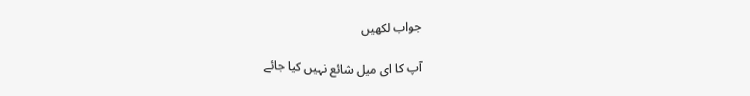جواب لکھیں

آپ کا ای میل شائع نہیں کیا جائے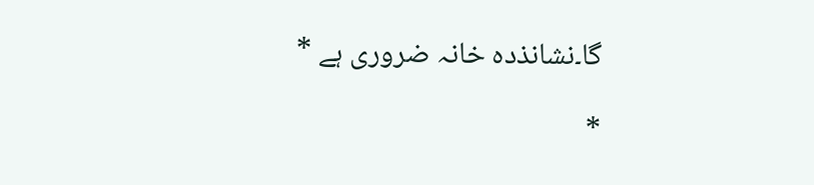گا۔نشانذدہ خانہ ضروری ہے *

*